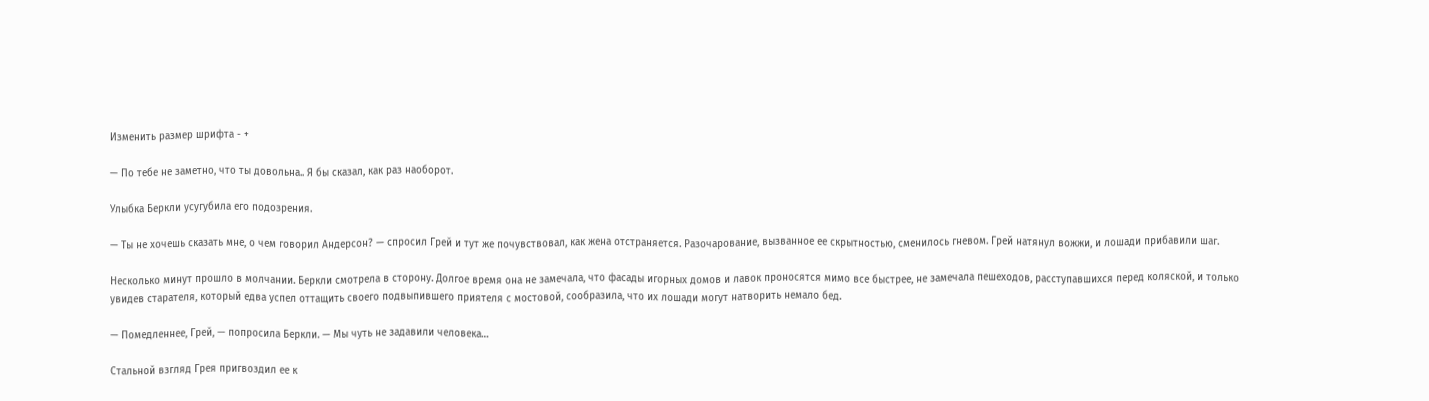Изменить размер шрифта - +

— По тебе не заметно, что ты довольна.. Я бы сказал, как раз наоборот.

Улыбка Беркли усугубила его подозрения.

— Ты не хочешь сказать мне, о чем говорил Андерсон? — спросил Грей и тут же почувствовал, как жена отстраняется. Разочарование, вызванное ее скрытностью, сменилось гневом. Грей натянул вожжи, и лошади прибавили шаг.

Несколько минут прошло в молчании. Беркли смотрела в сторону. Долгое время она не замечала, что фасады игорных домов и лавок проносятся мимо все быстрее, не замечала пешеходов, расступавшихся перед коляской, и только увидев старателя, который едва успел оттащить своего подвыпившего приятеля с мостовой, сообразила, что их лошади могут натворить немало бед.

— Помедленнее, Грей, — попросила Беркли. — Мы чуть не задавили человека…

Стальной взгляд Грея пригвоздил ее к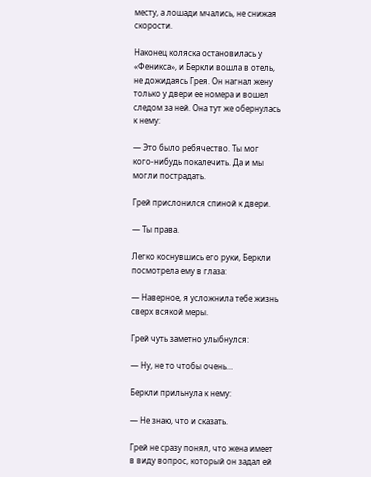месту, а лошади мчались, не снижая скорости.

Наконец коляска остановилась у «Феникса», и Беркли вошла в отель, не дожидаясь Грея. Он нагнал жену только у двери ее номера и вошел следом за ней. Она тут же обернулась к нему:

— Это было ребячество. Ты мог кого-нибудь покалечить. Да и мы могли пострадать.

Грей прислонился спиной к двери.

— Ты права.

Легко коснувшись его руки, Беркли посмотрела ему в глаза:

— Наверное, я усложнила тебе жизнь сверх всякой меры.

Грей чуть заметно улыбнулся:

— Ну, не то чтобы очень…

Беркли прильнула к нему:

— Не знаю, что и сказать.

Грей не сразу понял, что жена имеет в виду вопрос, который он задал ей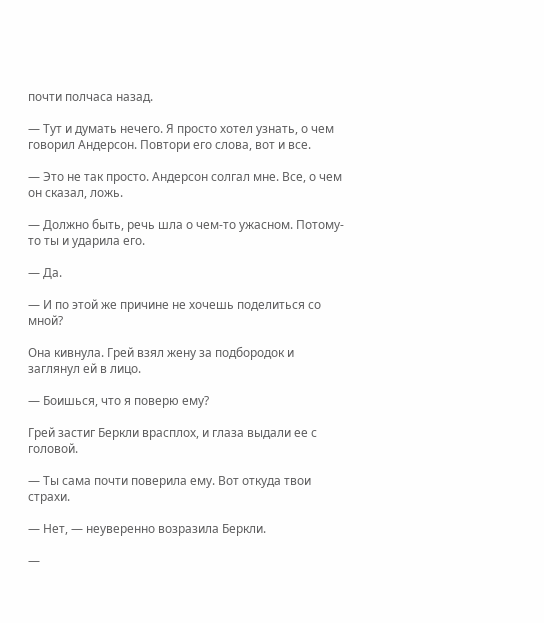почти полчаса назад.

— Тут и думать нечего. Я просто хотел узнать, о чем говорил Андерсон. Повтори его слова, вот и все.

— Это не так просто. Андерсон солгал мне. Все, о чем он сказал, ложь.

— Должно быть, речь шла о чем-то ужасном. Потому-то ты и ударила его.

— Да.

— И по этой же причине не хочешь поделиться со мной?

Она кивнула. Грей взял жену за подбородок и заглянул ей в лицо.

— Боишься, что я поверю ему?

Грей застиг Беркли врасплох, и глаза выдали ее с головой.

— Ты сама почти поверила ему. Вот откуда твои страхи.

— Нет, — неуверенно возразила Беркли.

—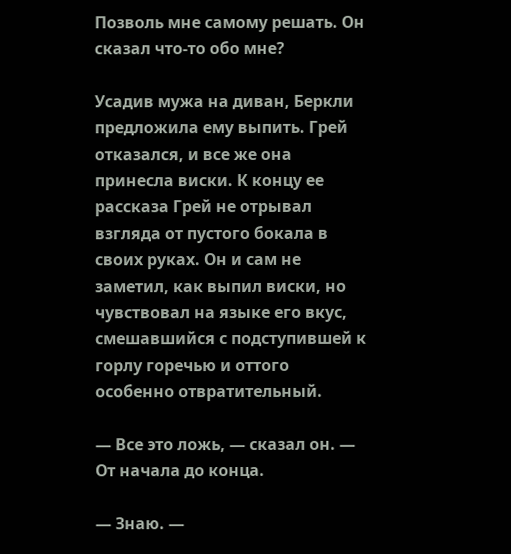Позволь мне самому решать. Он сказал что-то обо мне?

Усадив мужа на диван, Беркли предложила ему выпить. Грей отказался, и все же она принесла виски. К концу ее рассказа Грей не отрывал взгляда от пустого бокала в своих руках. Он и сам не заметил, как выпил виски, но чувствовал на языке его вкус, смешавшийся с подступившей к горлу горечью и оттого особенно отвратительный.

— Все это ложь, — сказал он. — От начала до конца.

— Знаю. —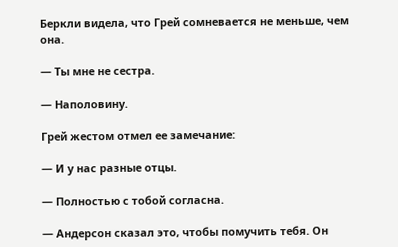Беркли видела, что Грей сомневается не меньше, чем она.

— Ты мне не сестра.

— Наполовину.

Грей жестом отмел ее замечание:

— И у нас разные отцы.

— Полностью с тобой согласна.

— Андерсон сказал это, чтобы помучить тебя. Он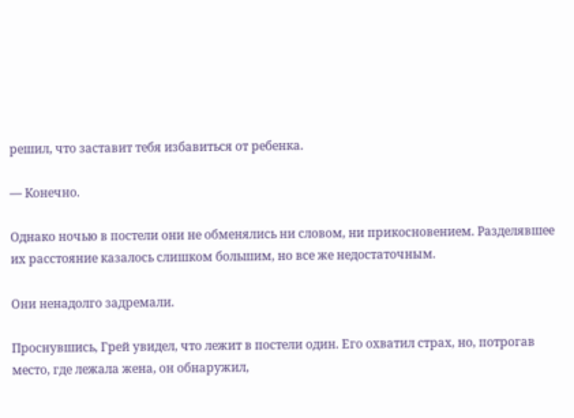решил, что заставит тебя избавиться от ребенка.

— Конечно.

Однако ночью в постели они не обменялись ни словом, ни прикосновением. Разделявшее их расстояние казалось слишком большим, но все же недостаточным.

Они ненадолго задремали.

Проснувшись, Грей увидел, что лежит в постели один. Его охватил страх, но, потрогав место, где лежала жена, он обнаружил,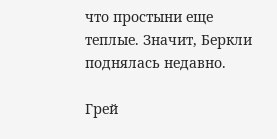что простыни еще теплые. Значит, Беркли поднялась недавно.

Грей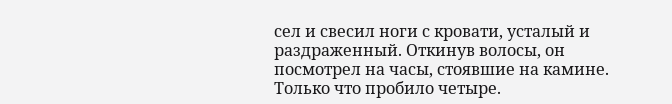сел и свесил ноги с кровати, усталый и раздраженный. Откинув волосы, он посмотрел на часы, стоявшие на камине. Только что пробило четыре.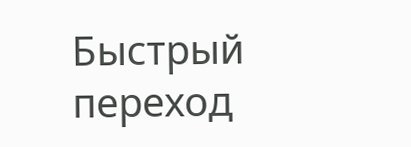Быстрый переход